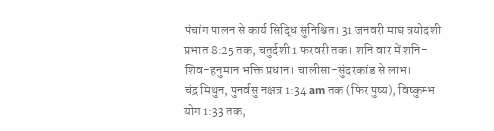पंचांग पालन से कार्य सिद्धि सुनिश्चित। 31 जनवरी माघ त्रयोदशी प्रभात 8:25 तक, चतुर्दशी 1 फरवरी तक। शनि वार में शनि-शिव-हनुमान भक्ति प्रधान। चालीसा-सुंदरकांड से लाभ।
चंद्र मिथुन, पुनर्वसु नक्षत्र 1:34 am तक (फिर पुष्य), विष्कुम्भ योग 1:33 तक,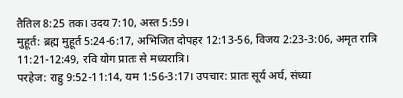तैतिल 8:25 तक। उदय 7:10, अस्त 5:59।
मुहूर्त: ब्रह्म मुहूर्त 5:24-6:17, अभिजित दोपहर 12:13-56, विजय 2:23-3:06, अमृत रात्रि 11:21-12:49, रवि योग प्रातः से मध्यरात्रि।
परहेज: राहु 9:52-11:14, यम 1:56-3:17। उपचार: प्रातः सूर्य अर्घ, संध्या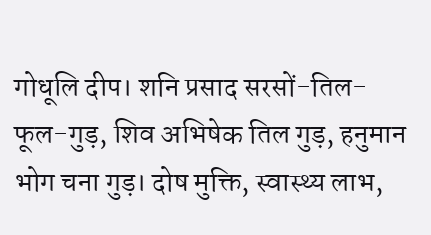गोधूलि दीप। शनि प्रसाद सरसों-तिल-फूल-गुड़, शिव अभिषेक तिल गुड़, हनुमान भोग चना गुड़। दोष मुक्ति, स्वास्थ्य लाभ,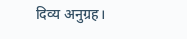दिव्य अनुग्रह।